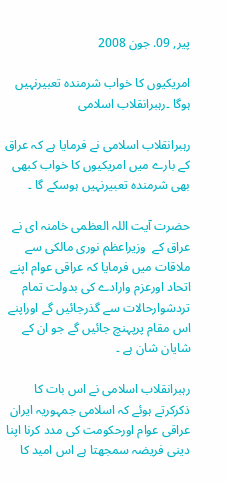پير, 09. جون 2008

امریکیوں کا خواب شرمندہ تعبیرنہيں ہوگا ۔رہبرانقلاب اسلامی

رہبرانقلاب اسلامی نے فرمایا ہے کہ عراق کے بارے میں امریکیوں کا خواب کبھی بھی شرمندہ تعبیرنہيں ہوسکے گا ۔

حضرت آیت اللہ العظمی خامنہ ای نے عراق کے  وزیراعظم نوری مالکی سے ملاقات میں فرمایا کہ عراقی عوام اپنے اتحاد اورعزم وارادے کی بدولت تمام تردشوارحالات سے گذرجائیں گے اوراپنے اس مقام پرپہنچ جائیں گے جو ان کے شایان شان ہے ۔

رہبرانقلاب اسلامی نے اس بات کا ذکرکرتے ہوئے کہ اسلامی جمہوریہ ایران عراقی عوام اورحکومت کی مدد کرنا اپنا دینی فریضہ سمجھتا ہے اس امید کا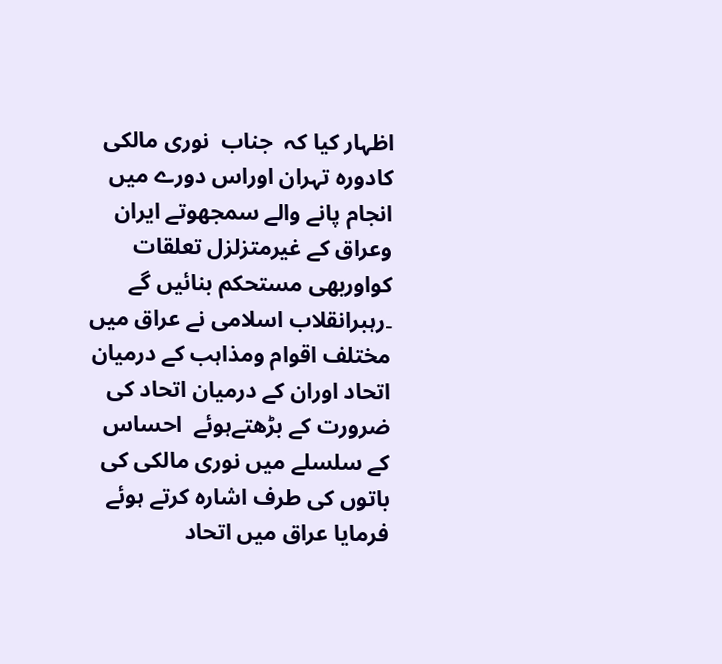اظہار کیا کہ  جناب  نوری مالکی کادورہ تہران اوراس دورے میں انجام پانے والے سمجھوتے ایران وعراق کے غیرمتزلزل تعلقات کواوربھی مستحکم بنائيں گے  ۔رہبرانقلاب اسلامی نے عراق میں مختلف اقوام ومذاہب کے درمیان اتحاد اوران کے درمیان اتحاد کی ضرورت کے بڑھتےہوئے  احساس کے سلسلے میں نوری مالکی کی باتوں کی طرف اشارہ کرتے ہوئے فرمایا عراق میں اتحاد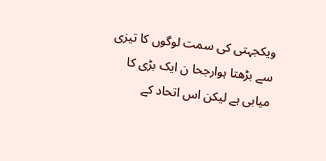ویکجہتی کی سمت لوگوں کا تیزی سے بڑھتا ہوارجحا ن ایک بڑی کا میابی ہے لیکن اس اتحاد کے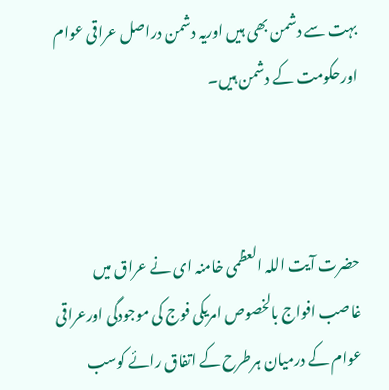بہت سے دشمن بھی ہيں اوریہ دشمن دراصل عراقی عوام اورحکومت کے دشمن ہيں۔



حضرت آیت اللہ العظمی خامنہ ای نے عراق میں غاصب افواج بالخصوص امریکی فوج کی موجودگی اورعراقی عوام کے درمیان ہرطرح کے اتفاق رائے کوسب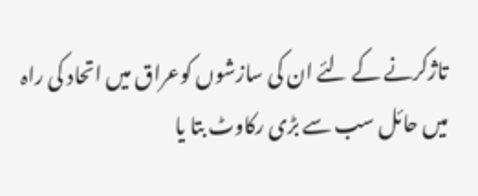تاژکرنے کے لئے ان کی سازشوں کوعراق میں اتحاد کی راہ میں حائل سب سے بڑی رکاوٹ بتا یا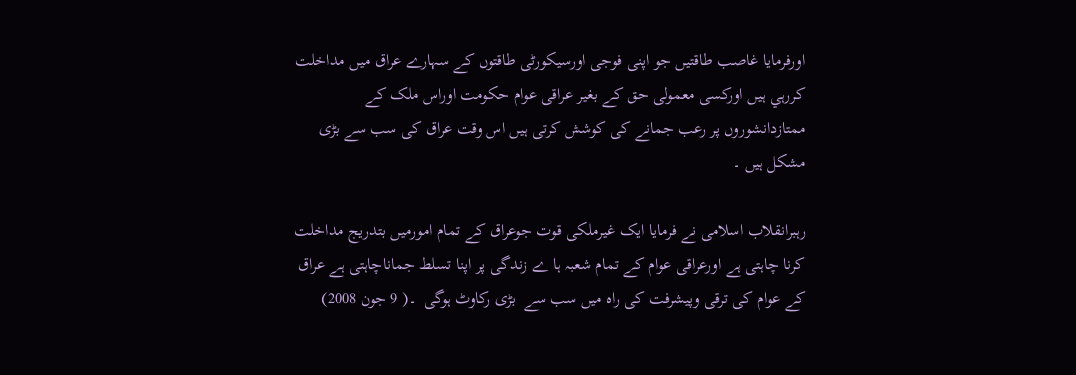اورفرمایا غاصب طاقتيں جو اپنی فوجی اورسیکورٹی طاقتوں کے سہارے عراق میں مداخلت کررہي ہیں اورکسی معمولی حق کے بغیر عراقی عوام حکومت اوراس ملک کے ممتازدانشوروں پر رعب جمانے کی کوشش کرتی ہيں اس وقت عراق کی سب سے بڑی مشکل ہيں ۔

رہبرانقلاب اسلامی نے فرمایا ایک غیرملکی قوت جوعراق کے تمام امورمیں بتدریج مداخلت کرنا چاہتی ہے اورعراقی عوام کے تمام شعبہ ہا ے زندگی پر اپنا تسلط جماناچاہتی ہے عراق کے عوام کی ترقی وپیشرفت کی راہ میں سب سے  بڑی رکاوٹ ہوگی  ۔( 9 جون 2008)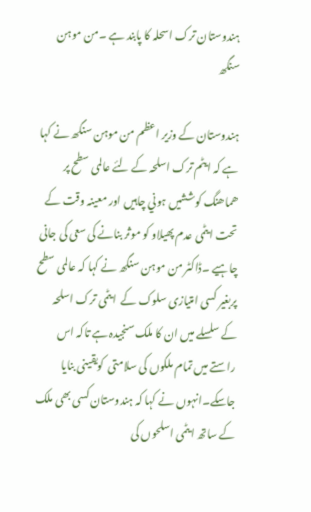ہندوستان ترک اسحلہ کا پابند ہے ۔من موہن سنگھ

ہندوستان کے وزیر اعظم من موہن سنگھ نے کہا ہے کہ ایٹم ترک اسلحہ کے لئے عالمی سطح پر ھماھنگ کوششیں ہوني چاہیں اور معینہ وقت کے تحت ایٹمی عدم پھیلاو کو موثر بنانے کی سعی کی جانی چاہیے ۔ڈاکٹر من موہن سنگھ نے کہا کہ عالمی سطح پربغیر کسی امتیازی سلوک کے  ایٹمی ترک اسلحہ کے سلسلے میں ان کا ملک سنجیدہ ہے تاکہ اس راستے میں تمام ملکوں کی سلامتی  کویقینی بنایا جاسکے۔انہوں نے کہا کہ ہندوستان کسی بھی ملک کے ساتھ ایٹمی اسلحوں کی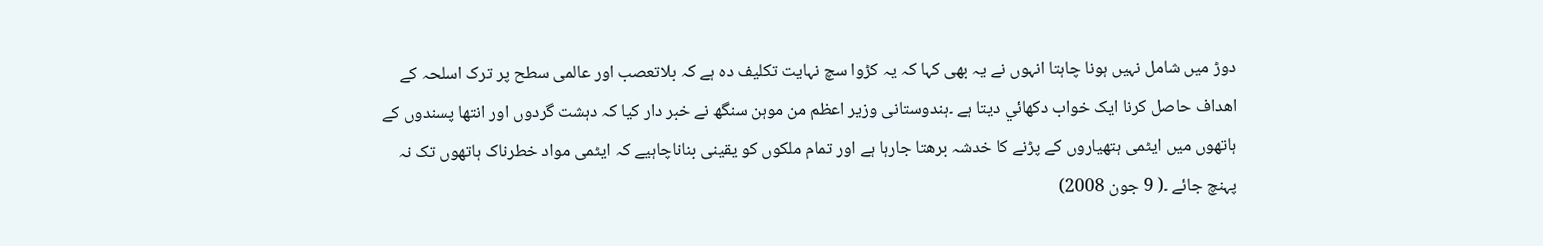دوڑ میں شامل نہیں ہونا چاہتا انہوں نے یہ بھی کہا کہ یہ کڑوا سچ نہایت تکلیف دہ ہے کہ بلاتعصب اور عالمی سطح پر ترک اسلحہ کے اھداف حاصل کرنا ایک خواب دکھائي دیتا ہے ۔ہندوستانی وزیر اعظم من موہن سنگھ نے خبر دار کیا کہ دہشت گردوں اور انتھا پسندوں کے ہاتھوں میں ایٹمی ہتھیاروں کے پڑنے کا خدشہ برھتا جارہا ہے اور تمام ملکوں کو یقینی بناناچاہیے کہ ایٹمی مواد خطرناک ہاتھوں تک نہ پہنچ جائے ۔( 9 جون 2008)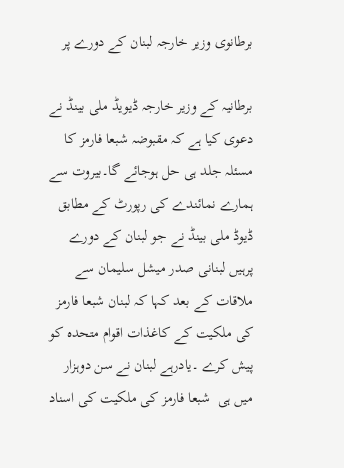برطانوی وزیر خارجہ لبنان کے دورے پر

برطانیہ کے وزیر خارجہ ڈیویڈ ملی بینڈ نے دعوی کیا ہے کہ مقبوضہ شبعا فارمز کا مسئلہ جلد ہی حل ہوجائے گا۔بیروت سے ہمارے نمائندے کی رپورٹ کے مطابق ڈیوڈ ملی بینڈ نے جو لبنان کے دورے پرہیں لبنانی صدر میشل سلیمان سے ملاقات کے بعد کہا کہ لبنان شبعا فارمز کی ملکیت کے کاغذات اقوام متحدہ کو پیش کرے ۔یادرہے لبنان نے سن دوہزار میں ہی  شبعا فارمز کی ملکیت کی اسناد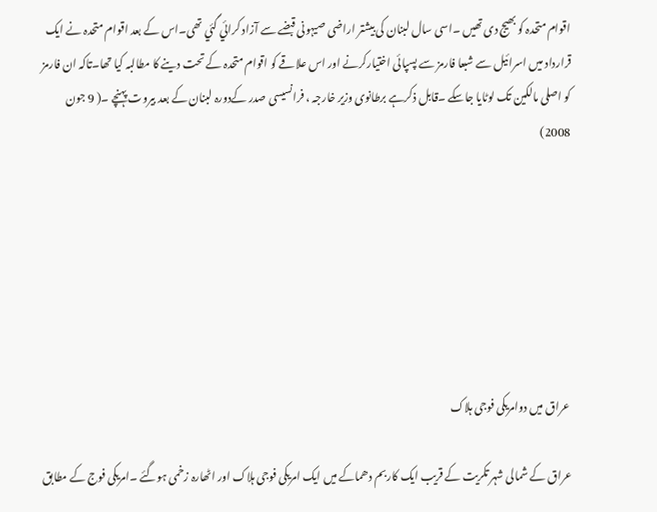اقوام متحدہ کو بھیج دی تھیں ۔اسی سال لبنان کی بیشتر اراضی صیہونی قبضے سے آزاد کرائي گئي تھی۔اس کے بعد اقوام متحدہ نے ایک قرارداد میں اسرائیل سے شبعا فارمز سے پسپائی اختیارکرنے اور اس علاقے کو اقوام متحدہ کے تحت دینے کا مطالبہ کیا تھا۔تاکہ ان فارمز کو اصلی مالکین تک لوٹایا جاسکے ۔قابل ذکرہے برطانوی وزیر خارجہ ، فرانسیسی صدر کےدورہ لبنان کے بعد بیروت پہنچے ۔( 9 جون 2008)







 عراق میں دوامریکی فوجی ہلاک

عراق کے شمالی شہر تکریت کے قریب ایک کاربم دھماکے میں ایک امریکی فوجی ہلاک اور اٹھارہ زخمی ہوگئے ۔امریکی فوج کے مطابق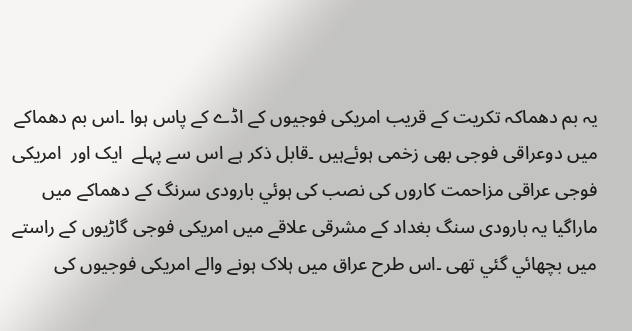یہ بم دھماکہ تکریت کے قریب امریکی فوجیوں کے اڈے کے پاس ہوا ۔اس بم دھماکے میں دوعراقی فوجی بھی زخمی ہوئےہیں ۔قابل ذکر ہے اس سے پہلے  ایک اور  امریکی فوجی عراقی مزاحمت کاروں کی نصب کی ہوئي بارودی سرنگ کے دھماکے میں ماراگيا یہ بارودی سنگ بغداد کے مشرقی علاقے میں امریکی فوجی گاڑیوں کے راستے میں بچھائي گئي تھی ۔اس طرح عراق میں ہلاک ہونے والے امریکی فوجیوں کی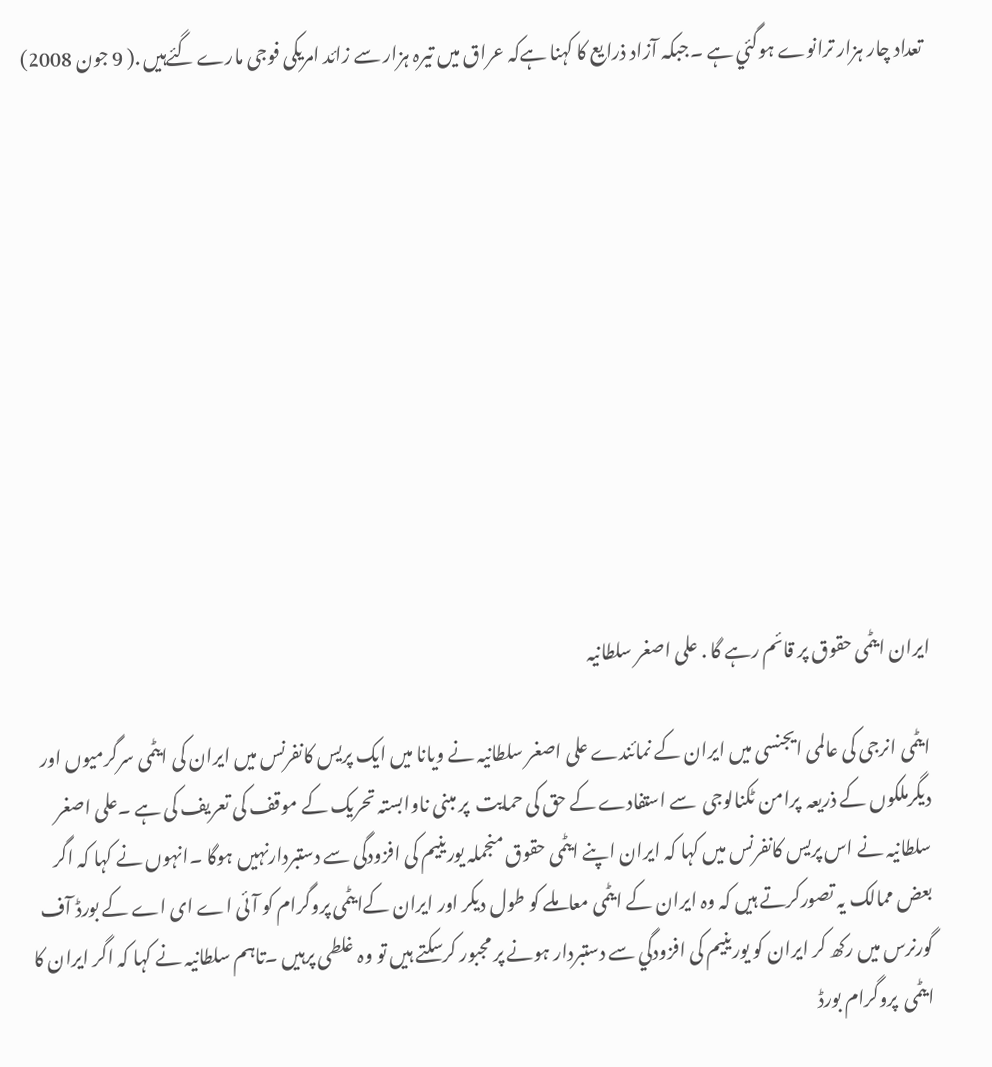تعداد چار ہزار ترانوے ہوگئي ہے ۔جبکہ آزاد ذرایع کا کہنا ہےکہ عراق میں تیرہ ہزار سے زائد امریکی فوجی مارے گئےہیں .( 9 جون 2008)











ایران ایٹمی حقوق پر قائم رہے گا . علی اصغر سلطانیہ

ایٹمی انرجی کی عالمی ایجنسی میں ایران کے نمائندے علی اصغر سلطانیہ نے ویانا میں ایک پریس کانفرنس میں ایران کی ایٹمی سرگرمیوں اور دیگرملکوں کے ذریعہ  پرامن ٹکنالوجی  سے استفادے کے حق کی حمایت  پر مبنی ناوابستہ تحریک کے موقف کی تعریف کی ہے ۔علی اصغر سلطانیہ نے اس پریس کانفرنس میں کہا کہ ایران اپنے ایٹمی حقوق منجملہ یورینیم کی افزودگی سے دستبردارنہیں ہوگا ۔انہوں نے کہا کہ اگر بعض ممالک یہ تصورکرتے ہیں کہ وہ ایران کے ایٹمی معاملے کو طول دیکر اور ایران کےایٹمی پروگرام کو آئی اے ای اے کے بورڈ آف گورنرس میں رکھ کر ایران کو یورینیم کی افزودگي سے دستبردار ہونے پر مجبور کرسکتے ہیں تو وہ غلطی پرہیں ۔تاہم سلطانیہ نے کہا کہ اگر ایران کا ایٹمی  پروگرام بورڈ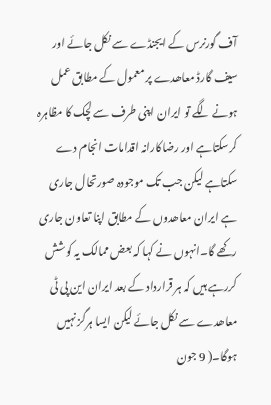آف گورنرس کے ایجنڈے سے نکل جائے اور سیف گارڈ معاھدے پر معمول کے مطابق عمل ہونے لگے تو ایران اپنی طرف سے لچک کا مظاہرہ کرسکتاہے اور رضاکارانہ اقدامات انجام دے سکتاہے لیکن جب تک موجودہ صورتحال جاری ہے ایران معاھدوں کے مطابق اپنا تعاون جاری رکھے گا۔انہوں نے کہا کہ بعض ممالک یہ کوشش کررہے ہیں کہ ہر قرارداد کے بعد ایران این پی ٹی معاھدے سے نکل جائے لیکن ایسا ہرگز نہیں ہوگا۔( 9 جون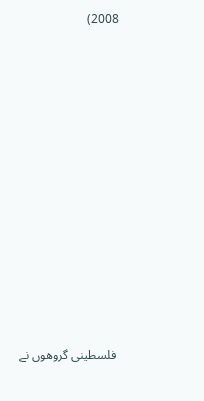2008)















 فلسطینی گروھوں نے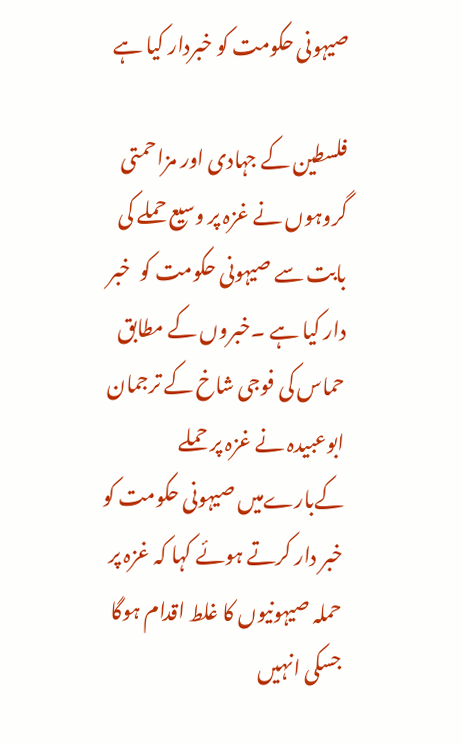صیہونی حکومت کو خبردار کیا ہے

فلسطین کے جہادی اور مزاحمتی گروہوں نے غزہ پر وسیع حملے کی بابت سے صیہونی حکومت کو  خبر دار کیا ہے ۔خبروں کے مطابق حماس کی فوجی شاخ کے ترجمان ابوعبیدہ نے غزہ پر حملے کےبارےمیں صیہونی حکومت کو خبر دار کرتے ہوئے کہا کہ غزہ پر حملہ صیہونیوں کا غلط اقدام ہوگا جسکی انہیں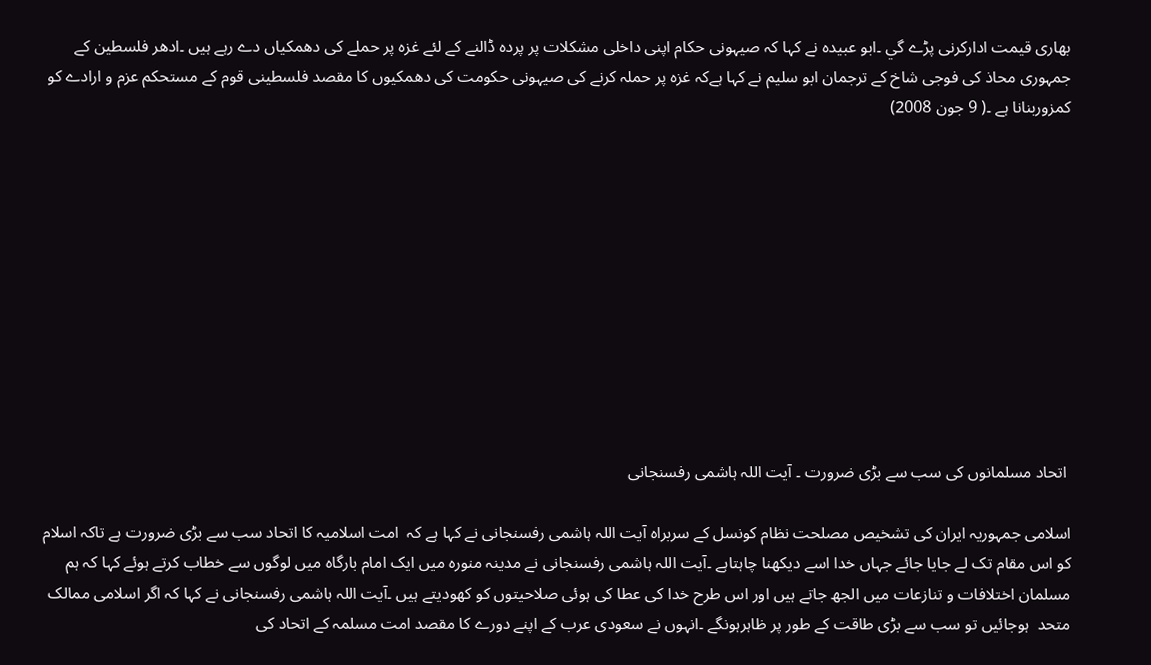بھاری قیمت ادارکرنی پڑے گي ۔ابو عبیدہ نے کہا کہ صیہونی حکام اپنی داخلی مشکلات پر پردہ ڈالنے کے لئے غزہ پر حملے کی دھمکیاں دے رہے ہیں ۔ادھر فلسطین کے جمہوری محاذ کی فوجی شاخ کے ترجمان ابو سلیم نے کہا ہےکہ غزہ پر حملہ کرنے کی صیہونی حکومت کی دھمکیوں کا مقصد فلسطینی قوم کے مستحکم عزم و ارادے کو کمزوربنانا ہے ۔( 9 جون 2008)











 اتحاد مسلمانوں کی سب سے بڑی ضرورت ۔ آیت اللہ ہاشمی رفسنجانی

اسلامی جمہوریہ ایران کی تشخیص مصلحت نظام کونسل کے سربراہ آیت اللہ ہاشمی رفسنجانی نے کہا ہے کہ  امت اسلامیہ کا اتحاد سب سے بڑی ضرورت ہے تاکہ اسلام کو اس مقام تک لے جایا جائے جہاں خدا اسے دیکھنا چاہتاہے ۔آیت اللہ ہاشمی رفسنجانی نے مدینہ منورہ میں ایک امام بارگاہ میں لوگوں سے خطاب کرتے ہوئے کہا کہ ہم مسلمان اختلافات و تنازعات میں الجھ جاتے ہیں اور اس طرح خدا کی عطا کی ہوئی صلاحیتوں کو کھودیتے ہیں ۔آیت اللہ ہاشمی رفسنجانی نے کہا کہ اگر اسلامی ممالک متحد  ہوجائیں تو سب سے بڑی طاقت کے طور پر ظاہرہونگے ۔انہوں نے سعودی عرب کے اپنے دورے کا مقصد امت مسلمہ کے اتحاد کی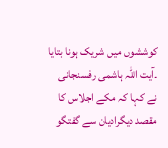کوششوں میں شریک ہونا بتایا ۔آيت اللہ ہاشمی رفسنجانی نے کہا کہ مکے اجلاس کا مقصد ديگرادیان سے گفتگو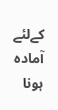کےلئے آمادہ  ہونا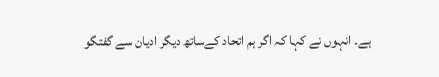ہے۔ انہوں نے کہا کہ اگر ہم اتحاد کےساتھ دیگر ادیان سے گفتگو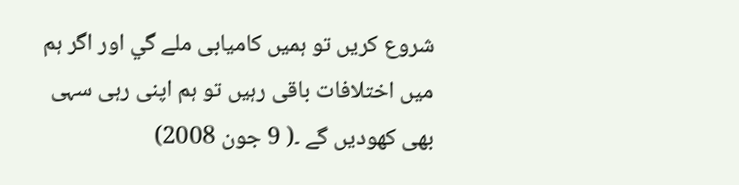شروع کریں تو ہمیں کامیابی ملے گي اور اگر ہم میں اختلافات باقی رہیں تو ہم اپنی رہی سہی  بھی کھودیں گے ۔( 9 جون 2008)